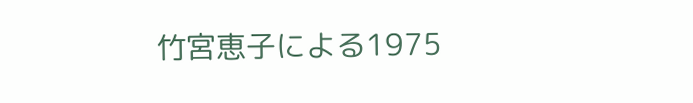竹宮恵子による1975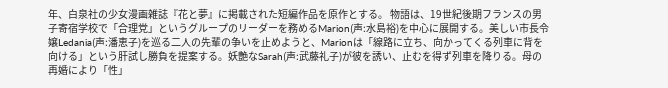年、白泉社の少女漫画雑誌『花と夢』に掲載された短編作品を原作とする。 物語は、19世紀後期フランスの男子寄宿学校で「合理党」というグループのリーダーを務めるMarion(声:水島裕)を中心に展開する。美しい市長令嬢Ledania(声:潘恵子)を巡る二人の先輩の争いを止めようと、Marionは「線路に立ち、向かってくる列車に背を向ける」という肝試し勝負を提案する。妖艶なSarah(声:武藤礼子)が彼を誘い、止むを得ず列車を降りる。母の再婚により「性」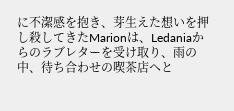に不潔感を抱き、芽生えた想いを押し殺してきたMarionは、Ledaniaからのラブレターを受け取り、雨の中、待ち合わせの喫茶店へと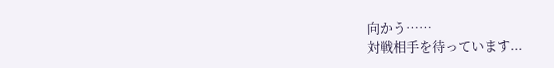向かう……
対戦相手を待っています...